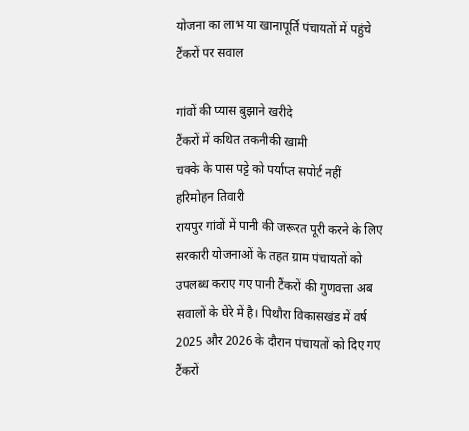योजना का लाभ या खानापूर्ति पंचायतों में पहुंचे टैंकरों पर सवाल

गांवों की प्यास बुझाने खरीदे
टैंकरों में कथित तकनीकी खामी
चक्के के पास पट्टे को पर्याप्त सपोर्ट नहीं
हरिमोहन तिवारी
रायपुर गांवों में पानी की जरूरत पूरी करने के लिए सरकारी योजनाओं के तहत ग्राम पंचायतों को उपलब्ध कराए गए पानी टैंकरों की गुणवत्ता अब सवालों के घेरे में है। पिथौरा विकासखंड में वर्ष 2025 और 2026 के दौरान पंचायतों को दिए गए टैंकरों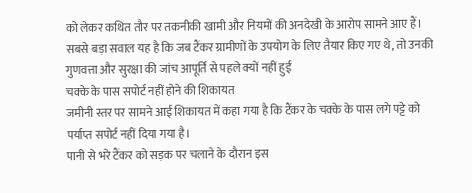को लेकर कथित तौर पर तकनीकी खामी और नियमों की अनदेखी के आरोप सामने आए हैं।
सबसे बड़ा सवाल यह है कि जब टैंकर ग्रामीणों के उपयोग के लिए तैयार किए गए थे, तो उनकी गुणवत्ता और सुरक्षा की जांच आपूर्ति से पहले क्यों नहीं हुई
चक्के के पास सपोर्ट नहीं होने की शिकायत
जमीनी स्तर पर सामने आई शिकायत में कहा गया है कि टैंकर के चक्के के पास लगे पट्टे को पर्याप्त सपोर्ट नहीं दिया गया है।
पानी से भरे टैंकर को सड़क पर चलाने के दौरान इस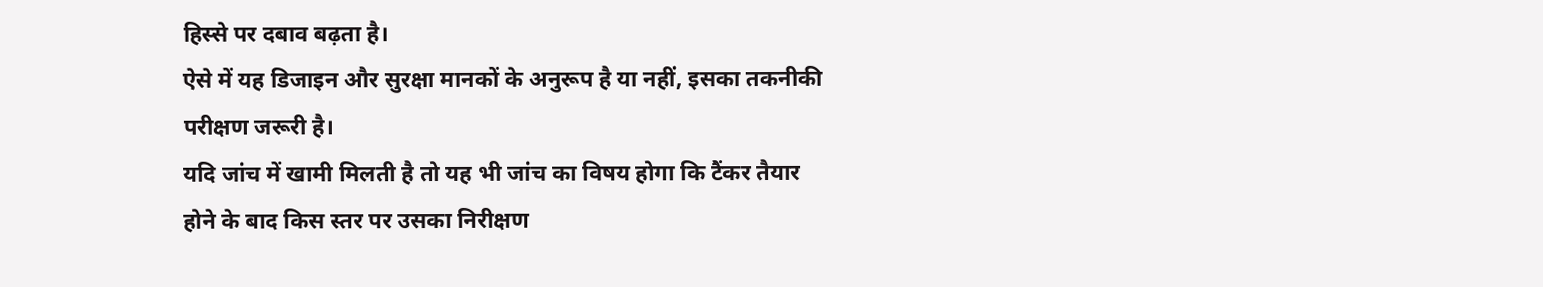हिस्से पर दबाव बढ़ता है।
ऐसे में यह डिजाइन और सुरक्षा मानकों के अनुरूप है या नहीं, इसका तकनीकी परीक्षण जरूरी है।
यदि जांच में खामी मिलती है तो यह भी जांच का विषय होगा कि टैंकर तैयार होने के बाद किस स्तर पर उसका निरीक्षण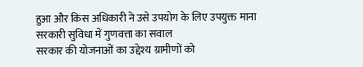हुआ और किस अधिकारी ने उसे उपयोग के लिए उपयुक्त माना
सरकारी सुविधा में गुणवत्ता का सवाल
सरकार की योजनाओं का उद्देश्य ग्रामीणों को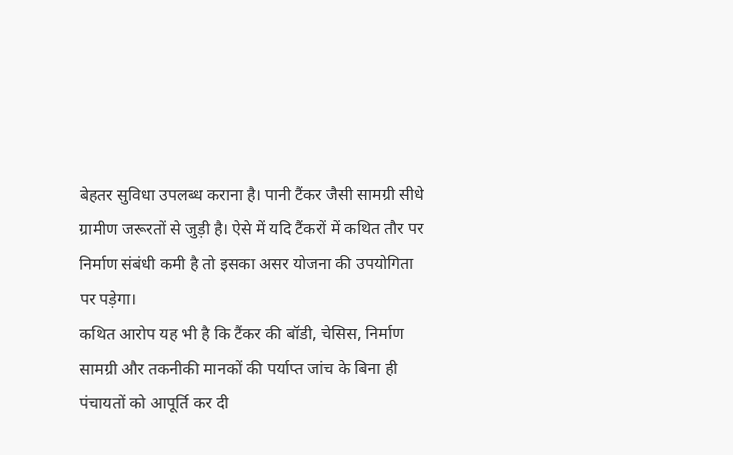बेहतर सुविधा उपलब्ध कराना है। पानी टैंकर जैसी सामग्री सीधे ग्रामीण जरूरतों से जुड़ी है। ऐसे में यदि टैंकरों में कथित तौर पर निर्माण संबंधी कमी है तो इसका असर योजना की उपयोगिता पर पड़ेगा।
कथित आरोप यह भी है कि टैंकर की बॉडी, चेसिस, निर्माण सामग्री और तकनीकी मानकों की पर्याप्त जांच के बिना ही पंचायतों को आपूर्ति कर दी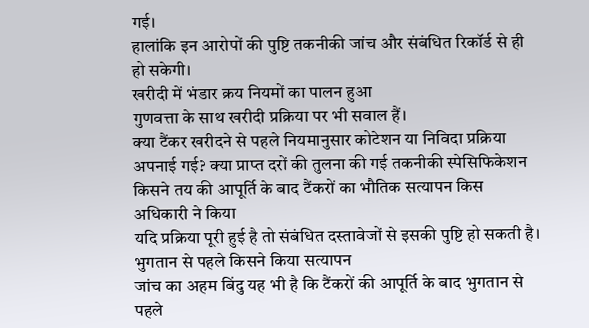गई।
हालांकि इन आरोपों की पुष्टि तकनीकी जांच और संबंधित रिकॉर्ड से ही हो सकेगी।
खरीदी में भंडार क्रय नियमों का पालन हुआ
गुणवत्ता के साथ खरीदी प्रक्रिया पर भी सवाल हैं।
क्या टैंकर खरीदने से पहले नियमानुसार कोटेशन या निविदा प्रक्रिया अपनाई गई? क्या प्राप्त दरों की तुलना की गई तकनीकी स्पेसिफिकेशन किसने तय की आपूर्ति के बाद टैंकरों का भौतिक सत्यापन किस अधिकारी ने किया
यदि प्रक्रिया पूरी हुई है तो संबंधित दस्तावेजों से इसकी पुष्टि हो सकती है।
भुगतान से पहले किसने किया सत्यापन
जांच का अहम बिंदु यह भी है कि टैंकरों की आपूर्ति के बाद भुगतान से पहले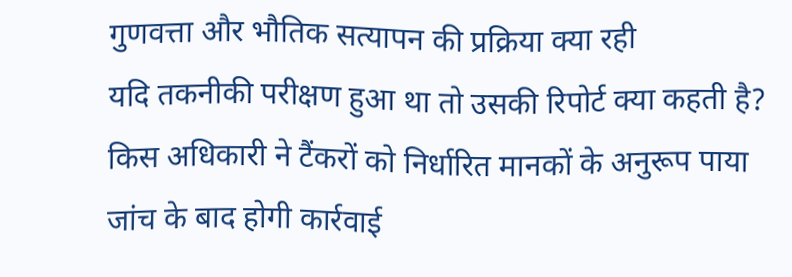गुणवत्ता और भौतिक सत्यापन की प्रक्रिया क्या रही
यदि तकनीकी परीक्षण हुआ था तो उसकी रिपोर्ट क्या कहती है? किस अधिकारी ने टैंकरों को निर्धारित मानकों के अनुरूप पाया
जांच के बाद होगी कार्रवाई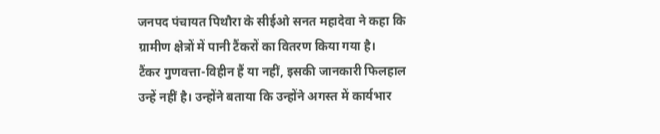जनपद पंचायत पिथौरा के सीईओ सनत महादेवा ने कहा कि ग्रामीण क्षेत्रों में पानी टैंकरों का वितरण किया गया है।
टैंकर गुणवत्ता-विहीन हैं या नहीं, इसकी जानकारी फिलहाल उन्हें नहीं है। उन्होंने बताया कि उन्होंने अगस्त में कार्यभार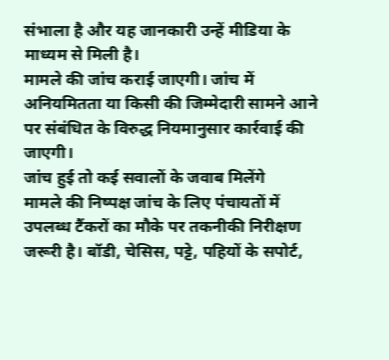संभाला है और यह जानकारी उन्हें मीडिया के माध्यम से मिली है।
मामले की जांच कराई जाएगी। जांच में अनियमितता या किसी की जिम्मेदारी सामने आने पर संबंधित के विरुद्ध नियमानुसार कार्रवाई की जाएगी।
जांच हुई तो कई सवालों के जवाब मिलेंगे
मामले की निष्पक्ष जांच के लिए पंचायतों में उपलब्ध टैंकरों का मौके पर तकनीकी निरीक्षण जरूरी है। बॉडी, चेसिस, पट्टे, पहियों के सपोर्ट,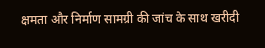क्षमता और निर्माण सामग्री की जांच के साथ खरीदी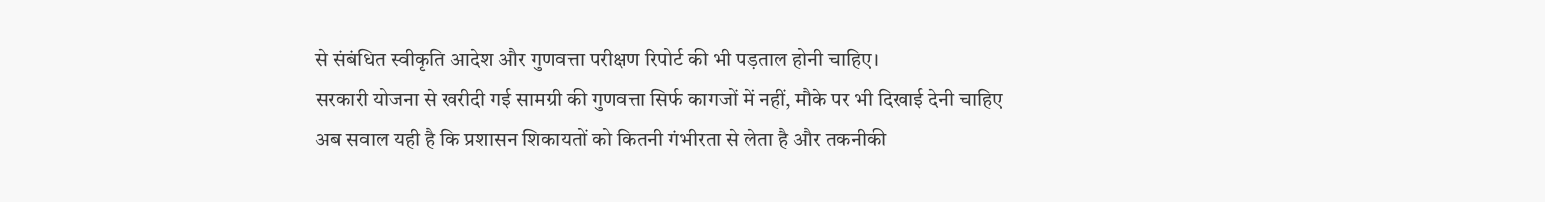से संबंधित स्वीकृति आदेश और गुणवत्ता परीक्षण रिपोर्ट की भी पड़ताल होनी चाहिए।
सरकारी योजना से खरीदी गई सामग्री की गुणवत्ता सिर्फ कागजों में नहीं, मौके पर भी दिखाई देनी चाहिए
अब सवाल यही है कि प्रशासन शिकायतों को कितनी गंभीरता से लेता है और तकनीकी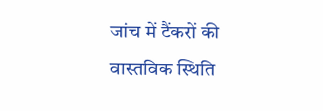जांच में टैंकरों की वास्तविक स्थिति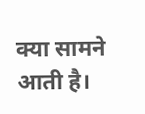क्या सामने आती है।